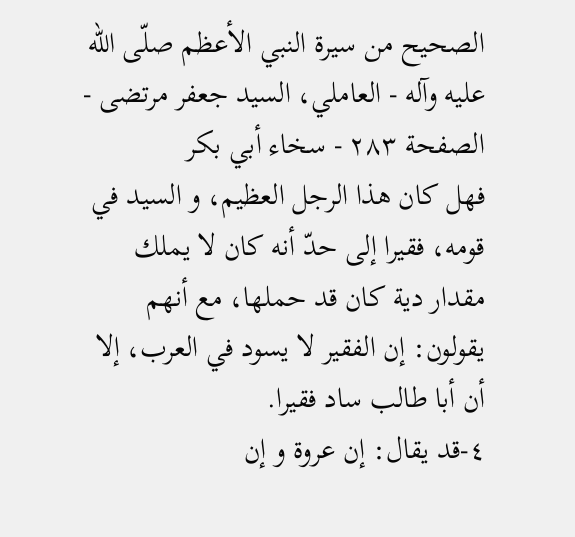الصحيح من سيرة النبي الأعظم صلّى الله عليه وآله - العاملي، السيد جعفر مرتضى - الصفحة ٢٨٣ - سخاء أبي بكر
فهل كان هذا الرجل العظيم، و السيد في قومه، فقيرا إلى حدّ أنه كان لا يملك مقدار دية كان قد حملها، مع أنهم يقولون: إن الفقير لا يسود في العرب، إلا أن أبا طالب ساد فقيرا.
٤-قد يقال: إن عروة و إن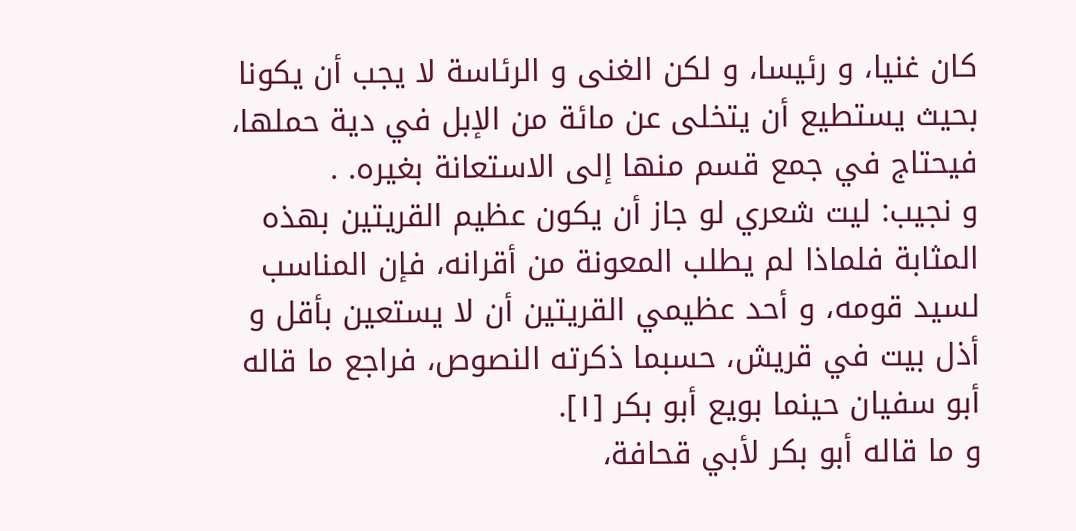كان غنيا، و رئيسا، و لكن الغنى و الرئاسة لا يجب أن يكونا بحيث يستطيع أن يتخلى عن مائة من الإبل في دية حملها، فيحتاج في جمع قسم منها إلى الاستعانة بغيره. .
و نجيب: ليت شعري لو جاز أن يكون عظيم القريتين بهذه المثابة فلماذا لم يطلب المعونة من أقرانه، فإن المناسب لسيد قومه، و أحد عظيمي القريتين أن لا يستعين بأقل و أذل بيت في قريش، حسبما ذكرته النصوص، فراجع ما قاله أبو سفيان حينما بويع أبو بكر [١].
و ما قاله أبو بكر لأبي قحافة،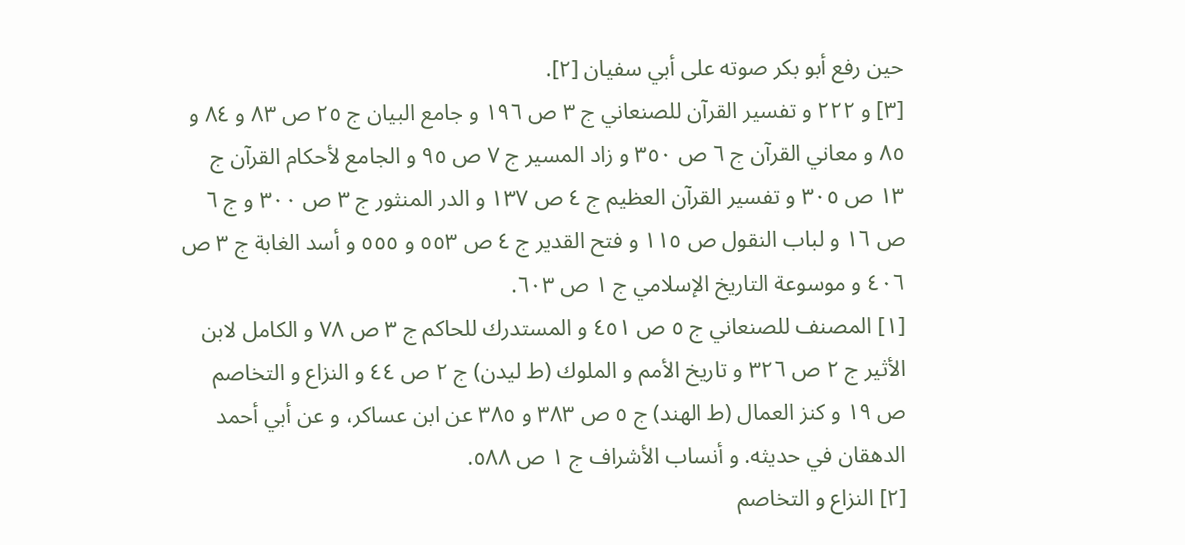حين رفع أبو بكر صوته على أبي سفيان [٢].
[٣] و ٢٢٢ و تفسير القرآن للصنعاني ج ٣ ص ١٩٦ و جامع البيان ج ٢٥ ص ٨٣ و ٨٤ و ٨٥ و معاني القرآن ج ٦ ص ٣٥٠ و زاد المسير ج ٧ ص ٩٥ و الجامع لأحكام القرآن ج ١٣ ص ٣٠٥ و تفسير القرآن العظيم ج ٤ ص ١٣٧ و الدر المنثور ج ٣ ص ٣٠٠ و ج ٦ ص ١٦ و لباب النقول ص ١١٥ و فتح القدير ج ٤ ص ٥٥٣ و ٥٥٥ و أسد الغابة ج ٣ ص ٤٠٦ و موسوعة التاريخ الإسلامي ج ١ ص ٦٠٣.
[١] المصنف للصنعاني ج ٥ ص ٤٥١ و المستدرك للحاكم ج ٣ ص ٧٨ و الكامل لابن الأثير ج ٢ ص ٣٢٦ و تاريخ الأمم و الملوك (ط ليدن) ج ٢ ص ٤٤ و النزاع و التخاصم ص ١٩ و كنز العمال (ط الهند) ج ٥ ص ٣٨٣ و ٣٨٥ عن ابن عساكر، و عن أبي أحمد الدهقان في حديثه. و أنساب الأشراف ج ١ ص ٥٨٨.
[٢] النزاع و التخاصم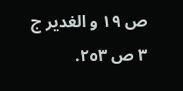ص ١٩ و الغدير ج ٣ ص ٢٥٣.